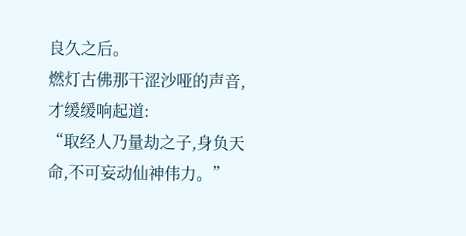良久之后。
燃灯古佛那干涩沙哑的声音,才缓缓响起道:
“取经人乃量劫之子,身负天命,不可妄动仙神伟力。”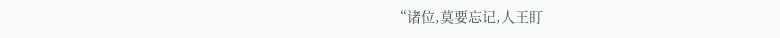“诸位,莫要忘记,人王盯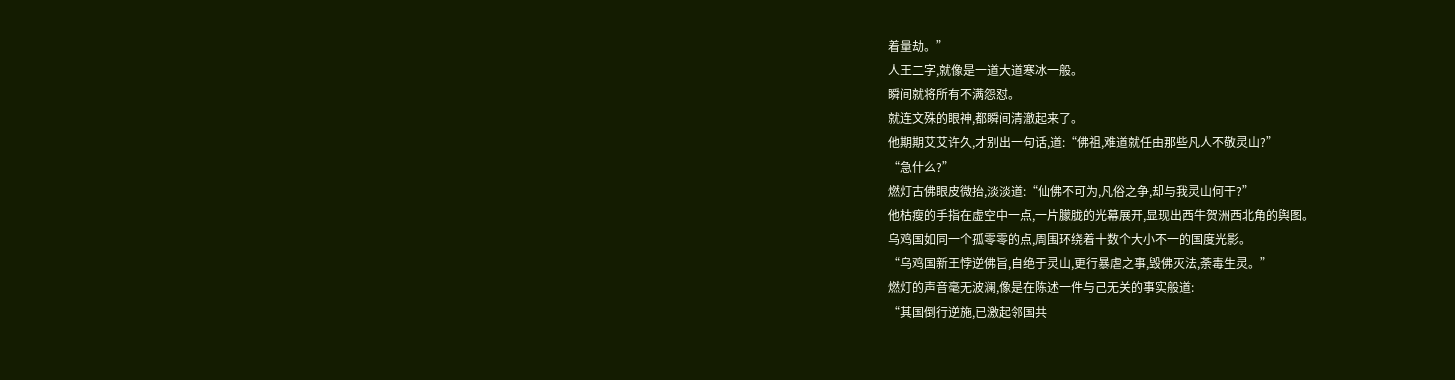着量劫。”
人王二字,就像是一道大道寒冰一般。
瞬间就将所有不满怨怼。
就连文殊的眼神,都瞬间清澈起来了。
他期期艾艾许久,才别出一句话,道:“佛祖,难道就任由那些凡人不敬灵山?”
“急什么?”
燃灯古佛眼皮微抬,淡淡道:“仙佛不可为,凡俗之争,却与我灵山何干?”
他枯瘦的手指在虚空中一点,一片朦胧的光幕展开,显现出西牛贺洲西北角的舆图。
乌鸡国如同一个孤零零的点,周围环绕着十数个大小不一的国度光影。
“乌鸡国新王悖逆佛旨,自绝于灵山,更行暴虐之事,毁佛灭法,荼毒生灵。”
燃灯的声音毫无波澜,像是在陈述一件与己无关的事实般道:
“其国倒行逆施,已激起邻国共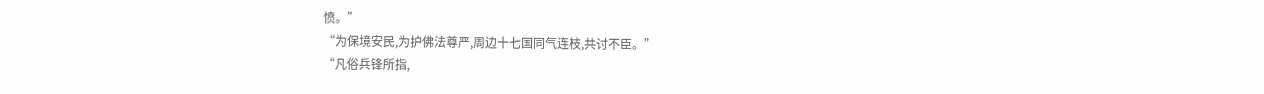愤。”
“为保境安民,为护佛法尊严,周边十七国同气连枝,共讨不臣。”
“凡俗兵锋所指,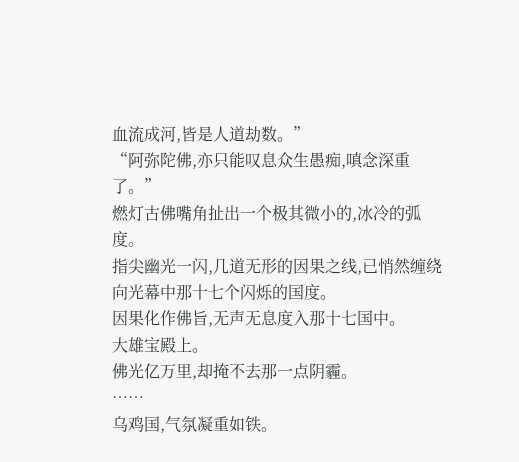血流成河,皆是人道劫数。”
“阿弥陀佛,亦只能叹息众生愚痴,嗔念深重了。”
燃灯古佛嘴角扯出一个极其微小的,冰冷的弧度。
指尖幽光一闪,几道无形的因果之线,已悄然缠绕向光幕中那十七个闪烁的国度。
因果化作佛旨,无声无息度入那十七国中。
大雄宝殿上。
佛光亿万里,却掩不去那一点阴霾。
……
乌鸡国,气氛凝重如铁。